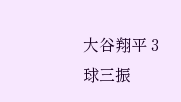大谷翔平 3球三振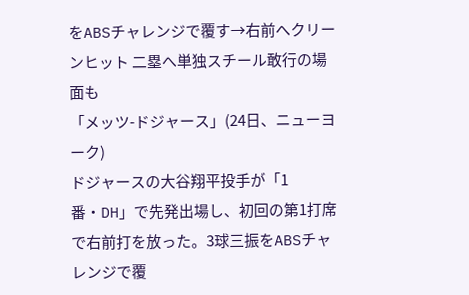をABSチャレンジで覆す→右前へクリーンヒット 二塁へ単独スチール敢行の場面も
「メッツ-ドジャース」(24日、ニューヨーク)
ドジャースの大谷翔平投手が「1番・DH」で先発出場し、初回の第1打席で右前打を放った。3球三振をABSチャレンジで覆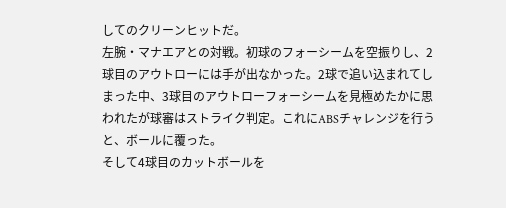してのクリーンヒットだ。
左腕・マナエアとの対戦。初球のフォーシームを空振りし、2球目のアウトローには手が出なかった。2球で追い込まれてしまった中、3球目のアウトローフォーシームを見極めたかに思われたが球審はストライク判定。これにABSチャレンジを行うと、ボールに覆った。
そして4球目のカットボールを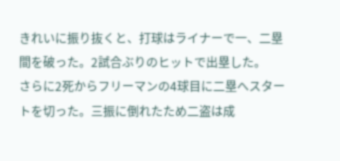きれいに振り抜くと、打球はライナーで一、二塁間を破った。2試合ぶりのヒットで出塁した。
さらに2死からフリーマンの4球目に二塁へスタートを切った。三振に倒れたため二盗は成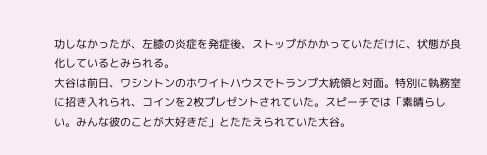功しなかったが、左膝の炎症を発症後、ストップがかかっていただけに、状態が良化しているとみられる。
大谷は前日、ワシントンのホワイトハウスでトランプ大統領と対面。特別に執務室に招き入れられ、コインを2枚プレゼントされていた。スピーチでは「素晴らしい。みんな彼のことが大好きだ」とたたえられていた大谷。